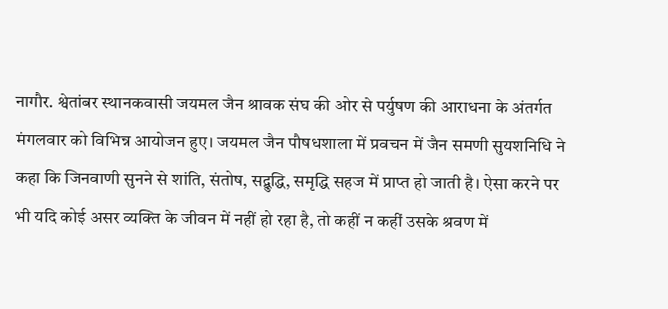नागौर. श्वेतांबर स्थानकवासी जयमल जैन श्रावक संघ की ओर से पर्युषण की आराधना के अंतर्गत मंगलवार को विभिन्न आयोजन हुए। जयमल जैन पौषधशाला में प्रवचन में जैन समणी सुयशनिधि ने कहा कि जिनवाणी सुनने से शांति, संतोष, सद्बुद्धि, समृद्धि सहज में प्राप्त हो जाती है। ऐसा करने पर भी यदि कोई असर व्यक्ति के जीवन में नहीं हो रहा है, तो कहीं न कहीं उसके श्रवण में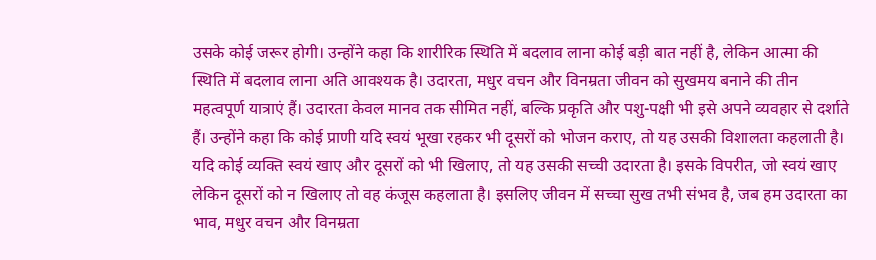उसके कोई जरूर होगी। उन्होंने कहा कि शारीरिक स्थिति में बदलाव लाना कोई बड़ी बात नहीं है, लेकिन आत्मा की स्थिति में बदलाव लाना अति आवश्यक है। उदारता, मधुर वचन और विनम्रता जीवन को सुखमय बनाने की तीन महत्वपूर्ण यात्राएं हैं। उदारता केवल मानव तक सीमित नहीं, बल्कि प्रकृति और पशु-पक्षी भी इसे अपने व्यवहार से दर्शाते हैं। उन्होंने कहा कि कोई प्राणी यदि स्वयं भूखा रहकर भी दूसरों को भोजन कराए, तो यह उसकी विशालता कहलाती है। यदि कोई व्यक्ति स्वयं खाए और दूसरों को भी खिलाए, तो यह उसकी सच्ची उदारता है। इसके विपरीत, जो स्वयं खाए लेकिन दूसरों को न खिलाए तो वह कंजूस कहलाता है। इसलिए जीवन में सच्चा सुख तभी संभव है, जब हम उदारता का भाव, मधुर वचन और विनम्रता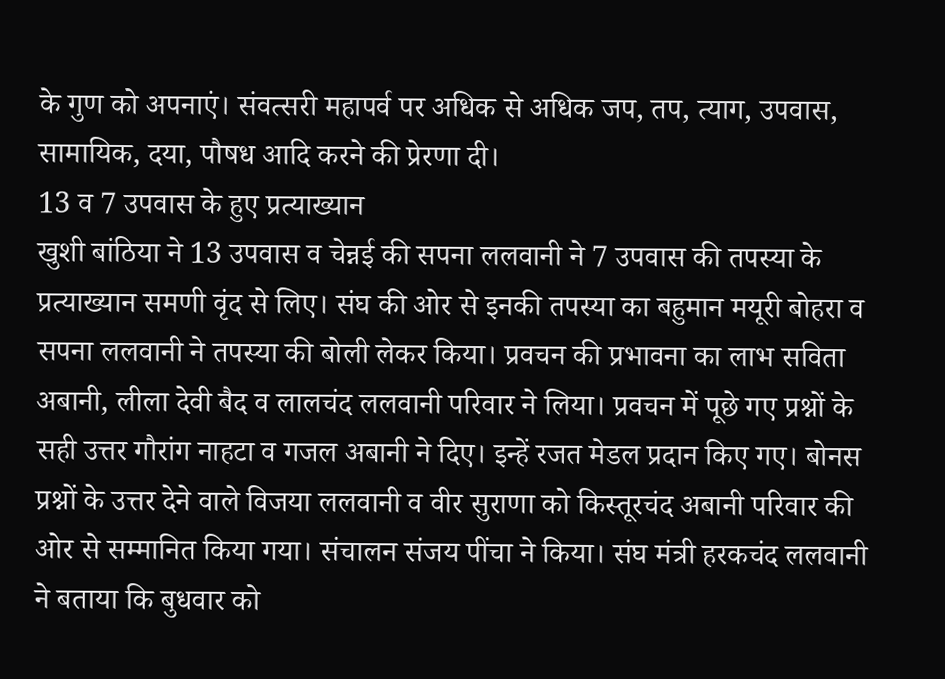के गुण को अपनाएं। संवत्सरी महापर्व पर अधिक से अधिक जप, तप, त्याग, उपवास, सामायिक, दया, पौषध आदि करने की प्रेरणा दी।
13 व 7 उपवास के हुए प्रत्याख्यान
खुशी बांठिया ने 13 उपवास व चेन्नई की सपना ललवानी ने 7 उपवास की तपस्या के प्रत्याख्यान समणी वृंद से लिए। संघ की ओर से इनकी तपस्या का बहुमान मयूरी बोहरा व सपना ललवानी ने तपस्या की बोली लेकर किया। प्रवचन की प्रभावना का लाभ सविता अबानी, लीला देवी बैद व लालचंद ललवानी परिवार ने लिया। प्रवचन में पूछे गए प्रश्नों के सही उत्तर गौरांग नाहटा व गजल अबानी ने दिए। इन्हें रजत मेडल प्रदान किए गए। बोनस प्रश्नों के उत्तर देने वाले विजया ललवानी व वीर सुराणा को किस्तूरचंद अबानी परिवार की ओर से सम्मानित किया गया। संचालन संजय पींचा ने किया। संघ मंत्री हरकचंद ललवानी ने बताया कि बुधवार को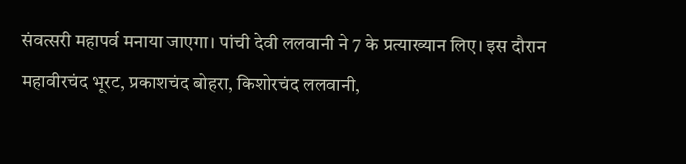संवत्सरी महापर्व मनाया जाएगा। पांची देवी ललवानी ने 7 के प्रत्याख्यान लिए। इस दौरान महावीरचंद भूरट, प्रकाशचंद बोहरा, किशोरचंद ललवानी,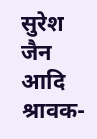सुरेश जैन आदि श्रावक-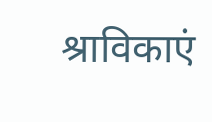श्राविकाएं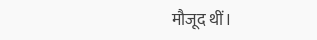मौजूद थीं।